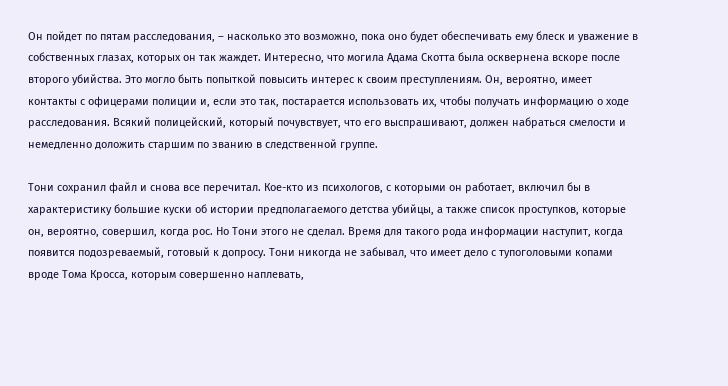Он пойдет по пятам расследования, – насколько это возможно, пока оно будет обеспечивать ему блеск и уважение в собственных глазах, которых он так жаждет. Интересно, что могила Адама Скотта была осквернена вскоре после второго убийства. Это могло быть попыткой повысить интерес к своим преступлениям. Он, вероятно, имеет контакты с офицерами полиции и, если это так, постарается использовать их, чтобы получать информацию о ходе расследования. Всякий полицейский, который почувствует, что его выспрашивают, должен набраться смелости и немедленно доложить старшим по званию в следственной группе.

Тони сохранил файл и снова все перечитал. Кое-кто из психологов, с которыми он работает, включил бы в характеристику большие куски об истории предполагаемого детства убийцы, а также список проступков, которые он, вероятно, совершил, когда рос. Но Тони этого не сделал. Время для такого рода информации наступит, когда появится подозреваемый, готовый к допросу. Тони никогда не забывал, что имеет дело с тупоголовыми копами вроде Тома Кросса, которым совершенно наплевать,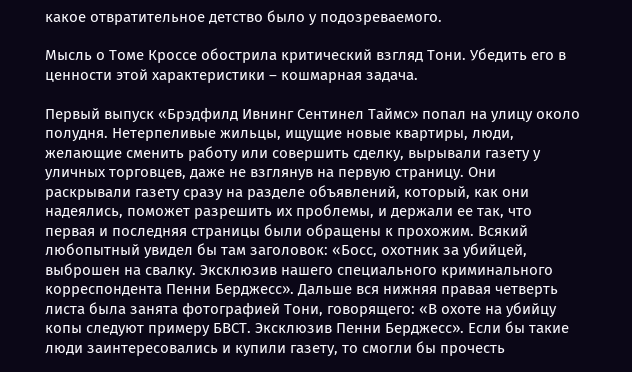какое отвратительное детство было у подозреваемого.

Мысль о Томе Кроссе обострила критический взгляд Тони. Убедить его в ценности этой характеристики – кошмарная задача.

Первый выпуск «Брэдфилд Ивнинг Сентинел Таймс» попал на улицу около полудня. Нетерпеливые жильцы, ищущие новые квартиры, люди, желающие сменить работу или совершить сделку, вырывали газету у уличных торговцев, даже не взглянув на первую страницу. Они раскрывали газету сразу на разделе объявлений, который, как они надеялись, поможет разрешить их проблемы, и держали ее так, что первая и последняя страницы были обращены к прохожим. Всякий любопытный увидел бы там заголовок: «Босс, охотник за убийцей, выброшен на свалку. Эксклюзив нашего специального криминального корреспондента Пенни Берджесс». Дальше вся нижняя правая четверть листа была занята фотографией Тони, говорящего: «В охоте на убийцу копы следуют примеру БВСТ. Эксклюзив Пенни Берджесс». Если бы такие люди заинтересовались и купили газету, то смогли бы прочесть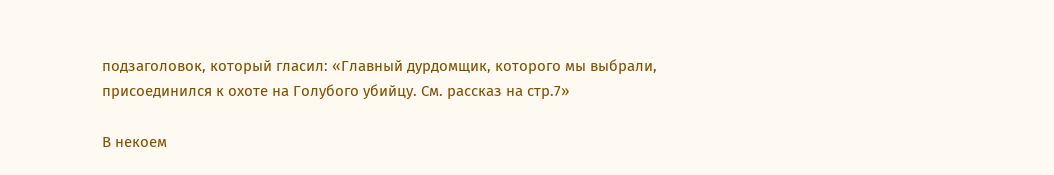подзаголовок, который гласил: «Главный дурдомщик, которого мы выбрали, присоединился к охоте на Голубого убийцу. См. рассказ на стр.7»

В некоем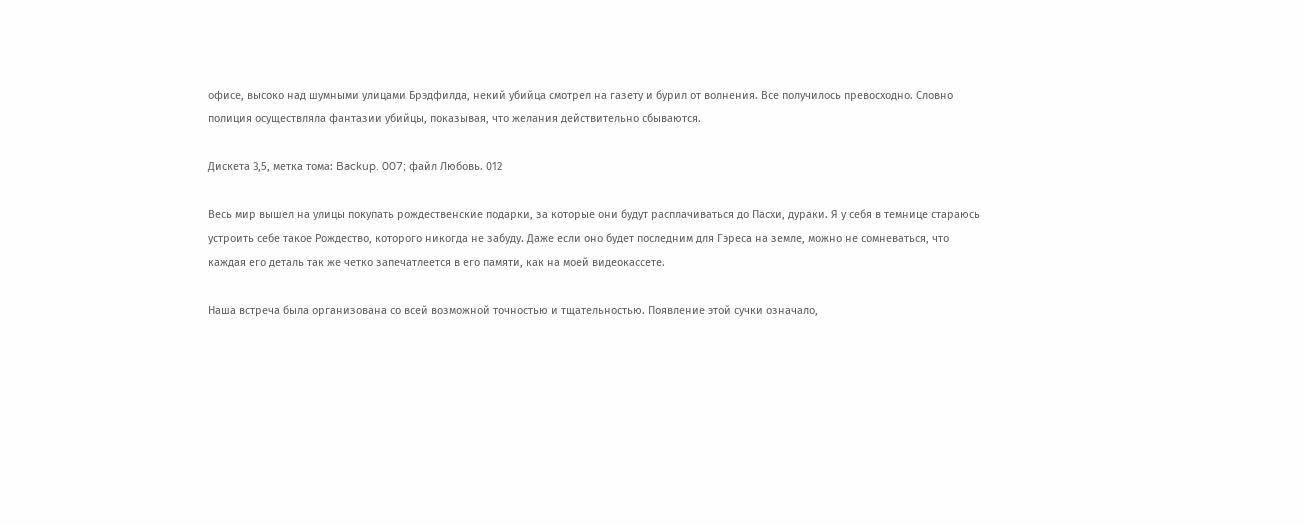офисе, высоко над шумными улицами Брэдфилда, некий убийца смотрел на газету и бурил от волнения. Все получилось превосходно. Словно полиция осуществляла фантазии убийцы, показывая, что желания действительно сбываются.

Дискета 3,5, метка тома: Backup. 007; файл Любовь. 012

Весь мир вышел на улицы покупать рождественские подарки, за которые они будут расплачиваться до Пасхи, дураки. Я у себя в темнице стараюсь устроить себе такое Рождество, которого никогда не забуду. Даже если оно будет последним для Гэреса на земле, можно не сомневаться, что каждая его деталь так же четко запечатлеется в его памяти, как на моей видеокассете.

Наша встреча была организована со всей возможной точностью и тщательностью. Появление этой сучки означало,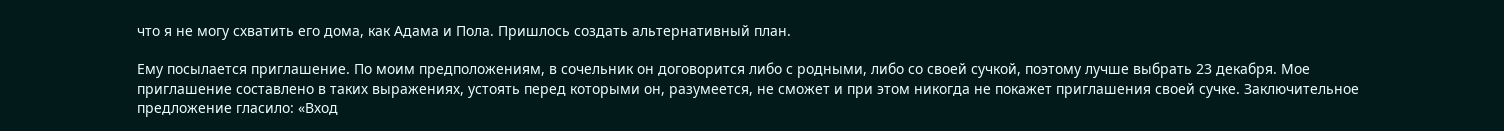что я не могу схватить его дома, как Адама и Пола. Пришлось создать альтернативный план.

Ему посылается приглашение. По моим предположениям, в сочельник он договорится либо с родными, либо со своей сучкой, поэтому лучше выбрать 23 декабря. Мое приглашение составлено в таких выражениях, устоять перед которыми он, разумеется, не сможет и при этом никогда не покажет приглашения своей сучке. Заключительное предложение гласило: «Вход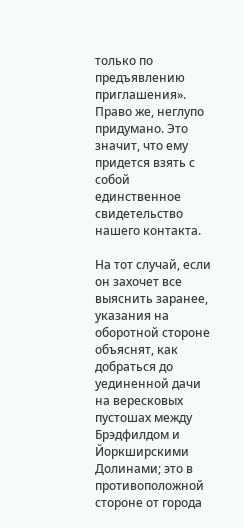только по предъявлению приглашения». Право же, неглупо придумано. Это значит, что ему придется взять с собой единственное свидетельство нашего контакта.

На тот случай, если он захочет все выяснить заранее, указания на оборотной стороне объяснят, как добраться до уединенной дачи на вересковых пустошах между Брэдфилдом и Йоркширскими Долинами; это в противоположной стороне от города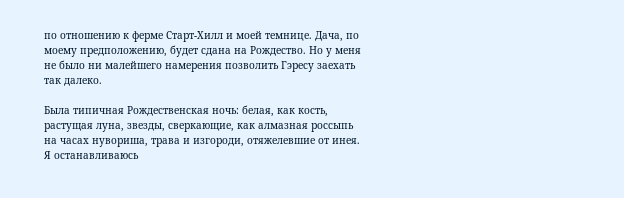по отношению к ферме Старт-Хилл и моей темнице. Дача, по моему предположению, будет сдана на Рождество. Но у меня не было ни малейшего намерения позволить Гэресу заехать так далеко.

Была типичная Рождественская ночь: белая, как кость, растущая луна, звезды, сверкающие, как алмазная россыпь на часах нувориша, трава и изгороди, отяжелевшие от инея. Я останавливаюсь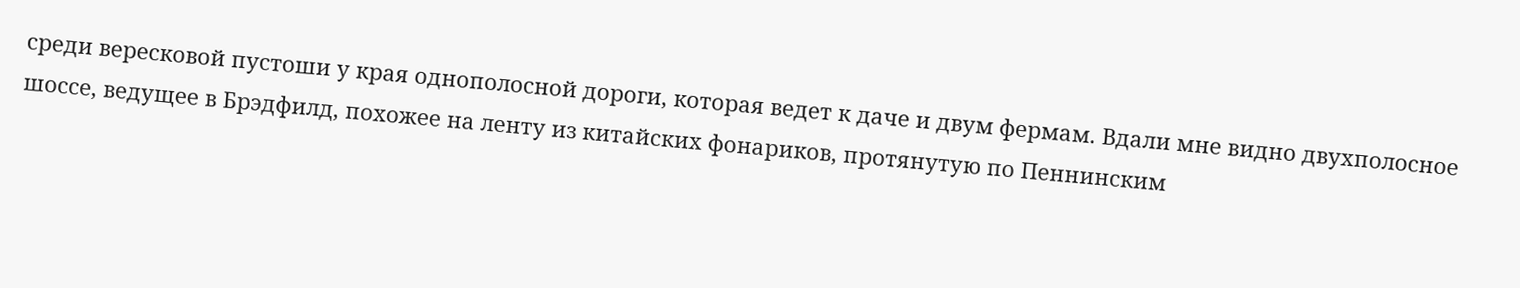среди вересковой пустоши у края однополосной дороги, которая ведет к даче и двум фермам. Вдали мне видно двухполосное шоссе, ведущее в Брэдфилд, похожее на ленту из китайских фонариков, протянутую по Пеннинским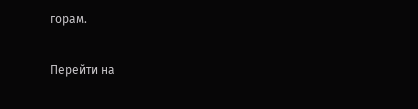горам.

Перейти на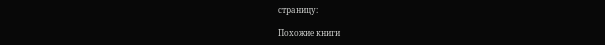страницу:

Похожие книги